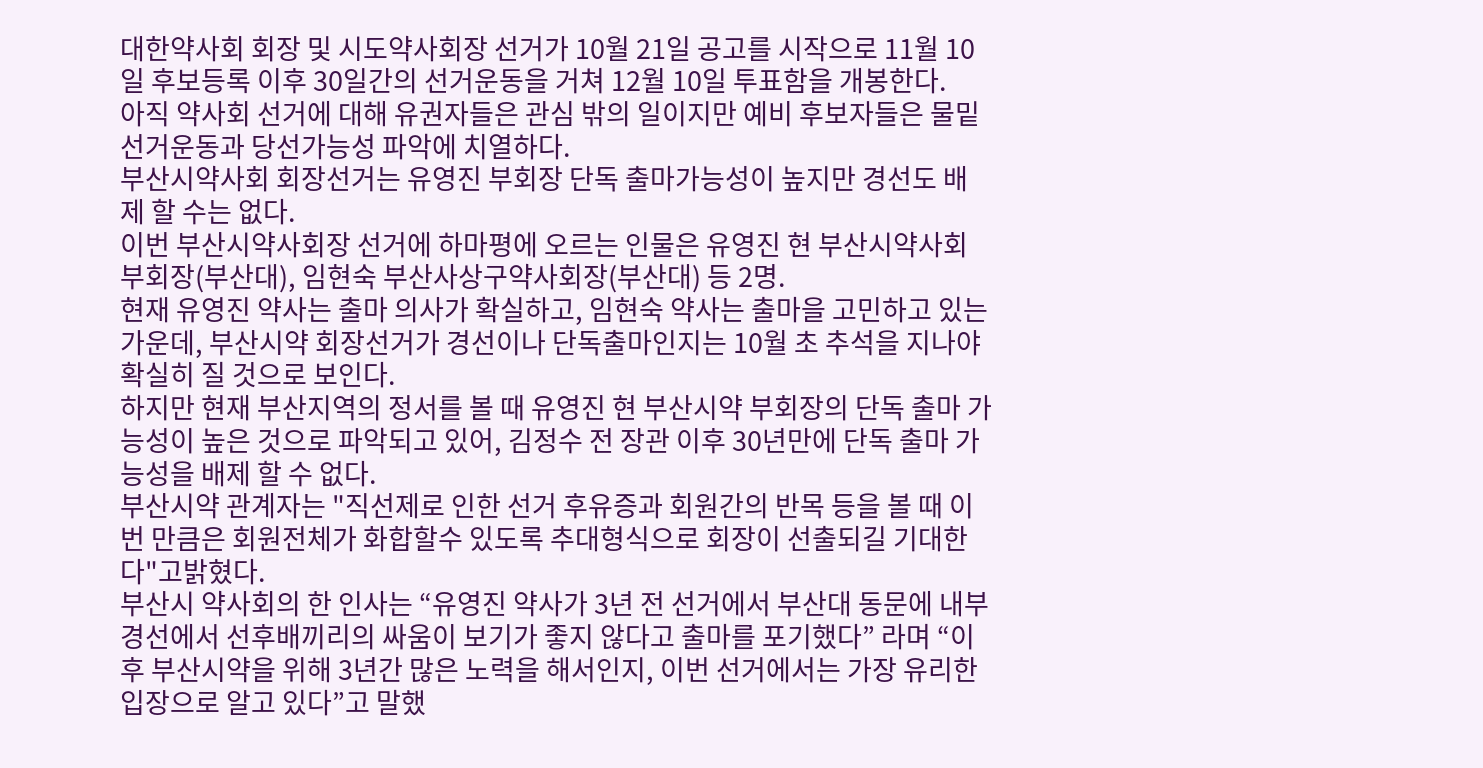대한약사회 회장 및 시도약사회장 선거가 10월 21일 공고를 시작으로 11월 10일 후보등록 이후 30일간의 선거운동을 거쳐 12월 10일 투표함을 개봉한다.
아직 약사회 선거에 대해 유권자들은 관심 밖의 일이지만 예비 후보자들은 물밑 선거운동과 당선가능성 파악에 치열하다.
부산시약사회 회장선거는 유영진 부회장 단독 출마가능성이 높지만 경선도 배제 할 수는 없다.
이번 부산시약사회장 선거에 하마평에 오르는 인물은 유영진 현 부산시약사회부회장(부산대), 임현숙 부산사상구약사회장(부산대) 등 2명.
현재 유영진 약사는 출마 의사가 확실하고, 임현숙 약사는 출마을 고민하고 있는 가운데, 부산시약 회장선거가 경선이나 단독출마인지는 10월 초 추석을 지나야 확실히 질 것으로 보인다.
하지만 현재 부산지역의 정서를 볼 때 유영진 현 부산시약 부회장의 단독 출마 가능성이 높은 것으로 파악되고 있어, 김정수 전 장관 이후 30년만에 단독 출마 가능성을 배제 할 수 없다.
부산시약 관계자는 "직선제로 인한 선거 후유증과 회원간의 반목 등을 볼 때 이번 만큼은 회원전체가 화합할수 있도록 추대형식으로 회장이 선출되길 기대한다"고밝혔다.
부산시 약사회의 한 인사는 “유영진 약사가 3년 전 선거에서 부산대 동문에 내부 경선에서 선후배끼리의 싸움이 보기가 좋지 않다고 출마를 포기했다” 라며 “이후 부산시약을 위해 3년간 많은 노력을 해서인지, 이번 선거에서는 가장 유리한 입장으로 알고 있다”고 말했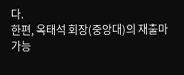다.
한편, 옥태석 회장(중앙대)의 재출마 가능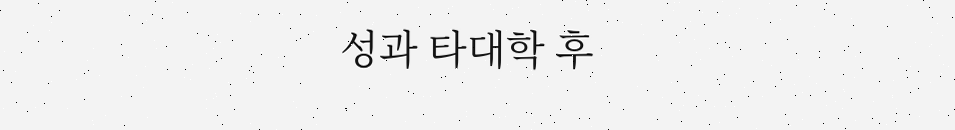성과 타대학 후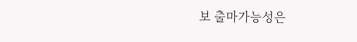보 출마가능성은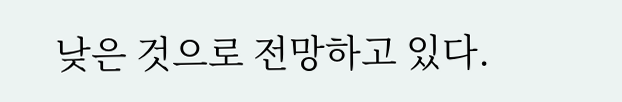낮은 것으로 전망하고 있다.